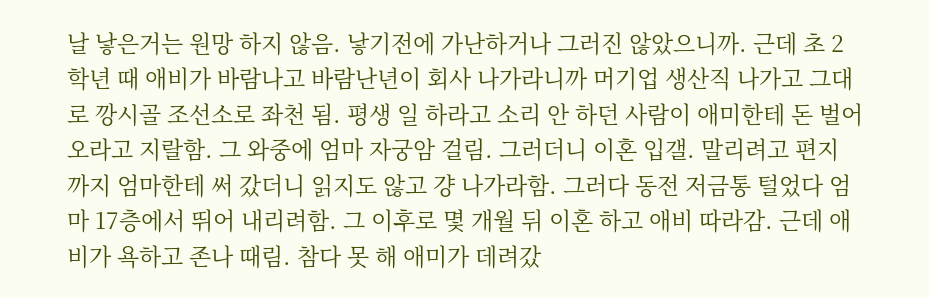날 낳은거는 원망 하지 않음. 낳기전에 가난하거나 그러진 않았으니까. 근데 초 2학년 때 애비가 바람나고 바람난년이 회사 나가라니까 머기업 생산직 나가고 그대로 깡시골 조선소로 좌천 됨. 평생 일 하라고 소리 안 하던 사람이 애미한테 돈 벌어 오라고 지랄함. 그 와중에 엄마 자궁암 걸림. 그러더니 이혼 입갤. 말리려고 편지 까지 엄마한테 써 갔더니 읽지도 않고 걍 나가라함. 그러다 동전 저금통 털었다 엄마 17층에서 뛰어 내리려함. 그 이후로 몇 개월 뒤 이혼 하고 애비 따라감. 근데 애비가 욕하고 존나 때림. 참다 못 해 애미가 데려갔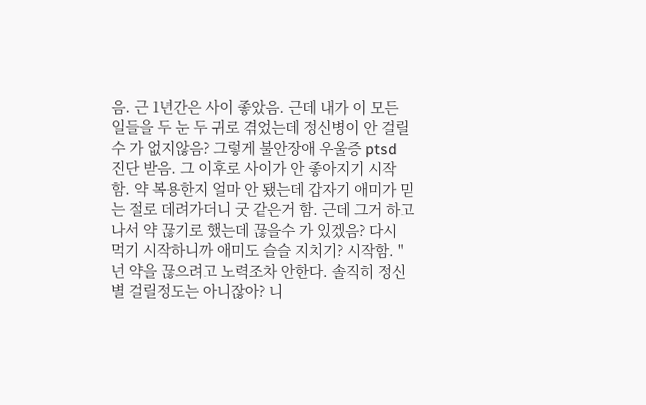음. 근 1년간은 사이 좋았음. 근데 내가 이 모든 일들을 두 눈 두 귀로 겪었는데 정신병이 안 걸릴수 가 없지않음? 그렇게 불안장애 우울증 ptsd 진단 받음. 그 이후로 사이가 안 좋아지기 시작함. 약 복용한지 얼마 안 됐는데 갑자기 애미가 믿는 절로 데려가더니 굿 같은거 함. 근데 그거 하고 나서 약 끊기로 했는데 끊을수 가 있겠음? 다시 먹기 시작하니까 애미도 슬슬 지치기? 시작함. "넌 약을 끊으려고 노력조차 안한다. 솔직히 정신별 걸릴정도는 아니잖아? 니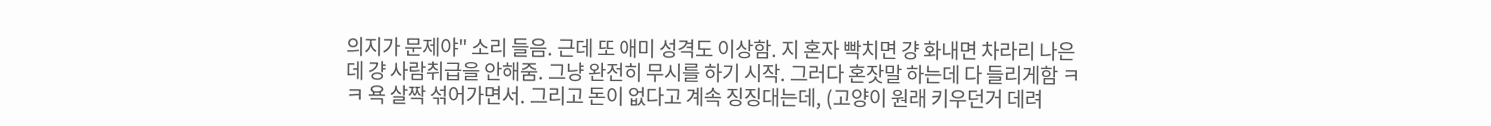의지가 문제야" 소리 들음. 근데 또 애미 성격도 이상함. 지 혼자 빡치면 걍 화내면 차라리 나은데 걍 사람취급을 안해줌. 그냥 완전히 무시를 하기 시작. 그러다 혼잣말 하는데 다 들리게함 ㅋㅋ 욕 살짝 섞어가면서. 그리고 돈이 없다고 계속 징징대는데, (고양이 원래 키우던거 데려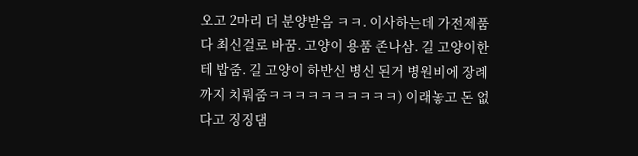오고 2마리 더 분양받음 ㅋㅋ. 이사하는데 가전제품 다 최신걸로 바꿈. 고양이 용품 존나삼. 길 고양이한테 밥줌. 길 고양이 하반신 병신 된거 병원비에 장례까지 치뤄줌ㅋㅋㅋㅋㅋㅋㅋㅋㅋㅋ) 이래놓고 돈 없다고 징징댐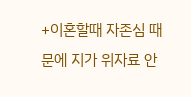+이혼할때 자존심 때문에 지가 위자료 안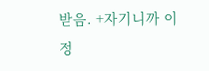받음. +자기니까 이정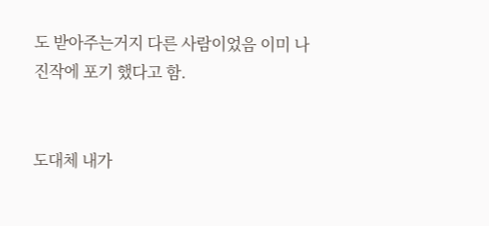도 받아주는거지 다른 사람이었음 이미 나 진작에 포기 했다고 함.


도대체 내가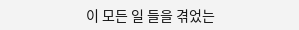이 모든 일 들을 겪었는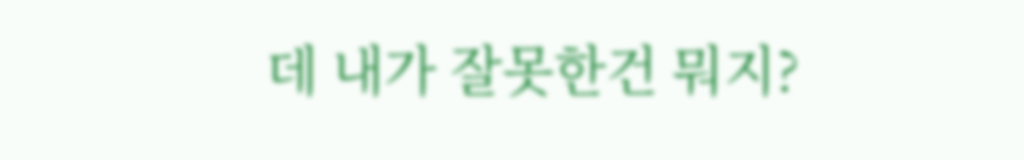데 내가 잘못한건 뭐지?